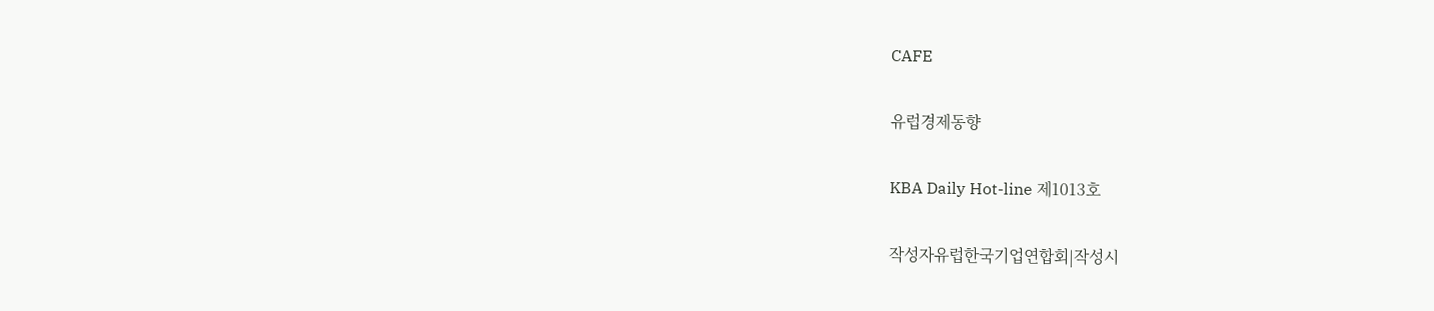CAFE

유럽경제동향

KBA Daily Hot-line 제1013호

작성자유럽한국기업연합회|작성시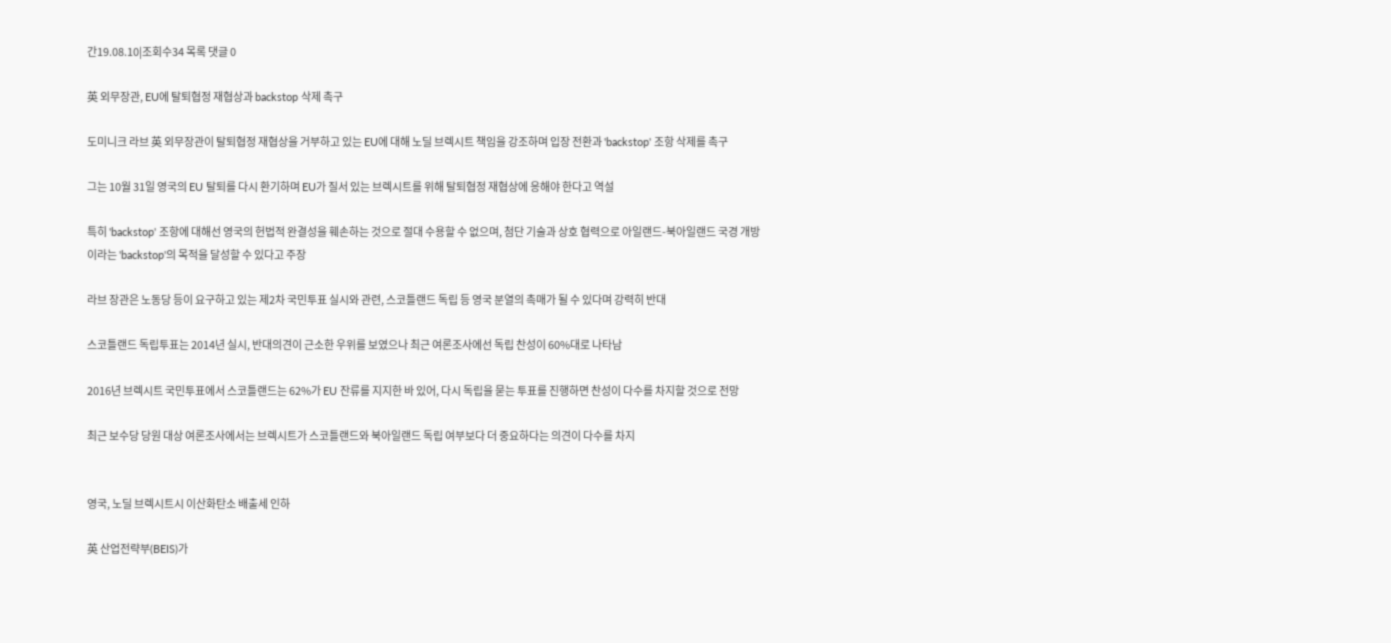간19.08.10|조회수34 목록 댓글 0

英 외무장관, EU에 탈퇴협정 재협상과 backstop 삭제 촉구

도미니크 라브 英 외무장관이 탈퇴협정 재협상을 거부하고 있는 EU에 대해 노딜 브렉시트 책임을 강조하며 입장 전환과 'backstop' 조항 삭제를 촉구

그는 10월 31일 영국의 EU 탈퇴를 다시 환기하며 EU가 질서 있는 브렉시트를 위해 탈퇴협정 재협상에 응해야 한다고 역설

특히 'backstop' 조항에 대해선 영국의 헌법적 완결성을 훼손하는 것으로 절대 수용할 수 없으며, 첨단 기술과 상호 협력으로 아일랜드-북아일랜드 국경 개방이라는 'backstop'의 목적을 달성할 수 있다고 주장

라브 장관은 노동당 등이 요구하고 있는 제2차 국민투표 실시와 관련, 스코틀랜드 독립 등 영국 분열의 촉매가 될 수 있다며 강력히 반대

스코틀랜드 독립투표는 2014년 실시, 반대의견이 근소한 우위를 보였으나 최근 여론조사에선 독립 찬성이 60%대로 나타남

2016년 브렉시트 국민투표에서 스코틀랜드는 62%가 EU 잔류를 지지한 바 있어, 다시 독립을 묻는 투표를 진행하면 찬성이 다수를 차지할 것으로 전망

최근 보수당 당원 대상 여론조사에서는 브렉시트가 스코틀랜드와 북아일랜드 독립 여부보다 더 중요하다는 의견이 다수를 차지


영국, 노딜 브렉시트시 이산화탄소 배출세 인하

英 산업전략부(BEIS)가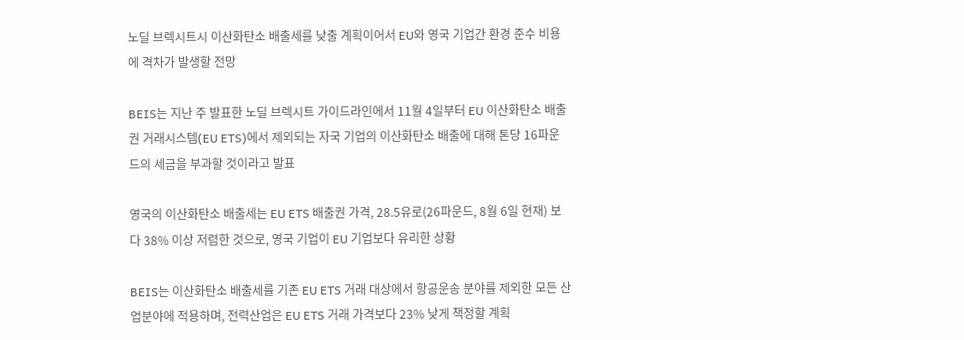노딜 브렉시트시 이산화탄소 배출세를 낮출 계획이어서 EU와 영국 기업간 환경 준수 비용에 격차가 발생할 전망

BEIS는 지난 주 발표한 노딜 브렉시트 가이드라인에서 11월 4일부터 EU 이산화탄소 배출권 거래시스템(EU ETS)에서 제외되는 자국 기업의 이산화탄소 배출에 대해 톤당 16파운드의 세금을 부과할 것이라고 발표

영국의 이산화탄소 배출세는 EU ETS 배출권 가격, 28.5유로(26파운드, 8월 6일 현재) 보다 38% 이상 저렴한 것으로, 영국 기업이 EU 기업보다 유리한 상황

BEIS는 이산화탄소 배출세를 기존 EU ETS 거래 대상에서 항공운송 분야를 제외한 모든 산업분야에 적용하며, 전력산업은 EU ETS 거래 가격보다 23% 낮게 책정할 계획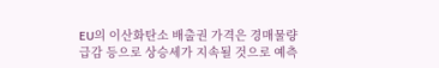EU의 이산화탄소 배출권 가격은 경매물량 급감 등으로 상승세가 지속될 것으로 예측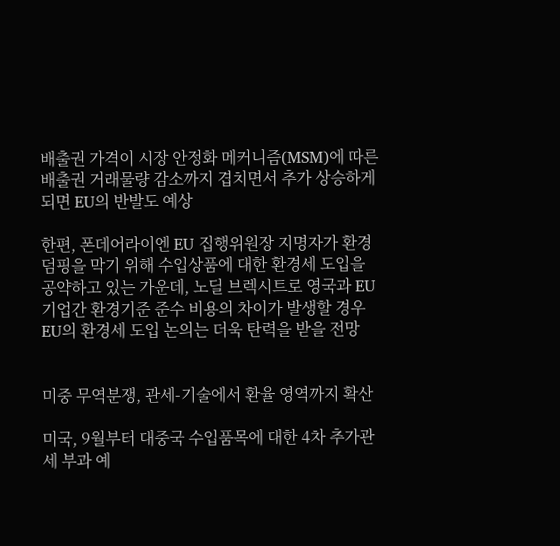배출권 가격이 시장 안정화 메커니즘(MSM)에 따른 배출권 거래물량 감소까지 겹치면서 추가 상승하게 되면 EU의 반발도 예상

한편, 폰데어라이엔 EU 집행위원장 지명자가 환경덤핑을 막기 위해 수입상품에 대한 환경세 도입을 공약하고 있는 가운데, 노딜 브렉시트로 영국과 EU 기업간 환경기준 준수 비용의 차이가 발생할 경우 EU의 환경세 도입 논의는 더욱 탄력을 받을 전망


미중 무역분쟁, 관세-기술에서 환율 영역까지 확산

미국, 9월부터 대중국 수입품목에 대한 4차 추가관세 부과 예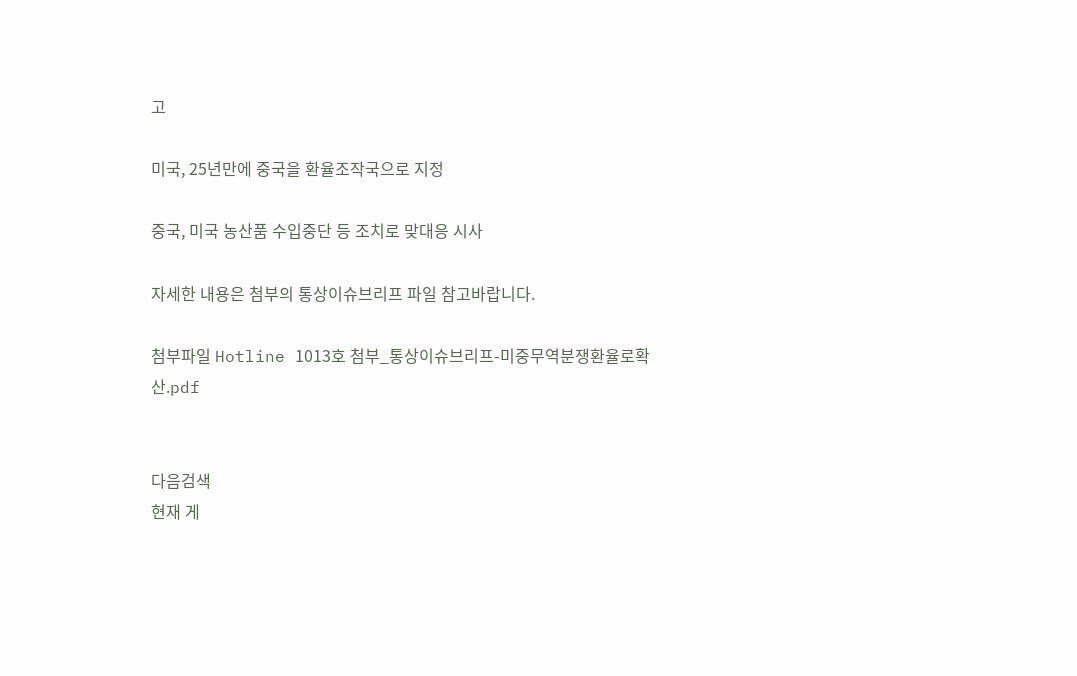고

미국, 25년만에 중국을 환율조작국으로 지정

중국, 미국 농산품 수입중단 등 조치로 맞대응 시사

자세한 내용은 첨부의 통상이슈브리프 파일 참고바랍니다.

첨부파일 Hotline 1013호 첨부_통상이슈브리프-미중무역분쟁환율로확산.pdf


다음검색
현재 게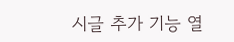시글 추가 기능 열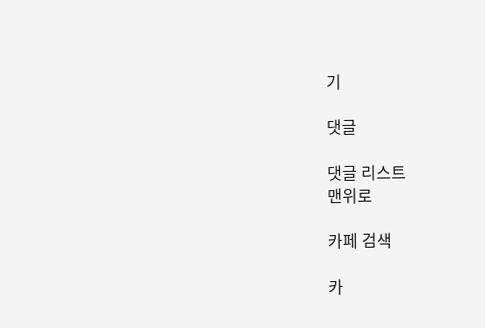기

댓글

댓글 리스트
맨위로

카페 검색

카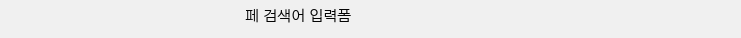페 검색어 입력폼